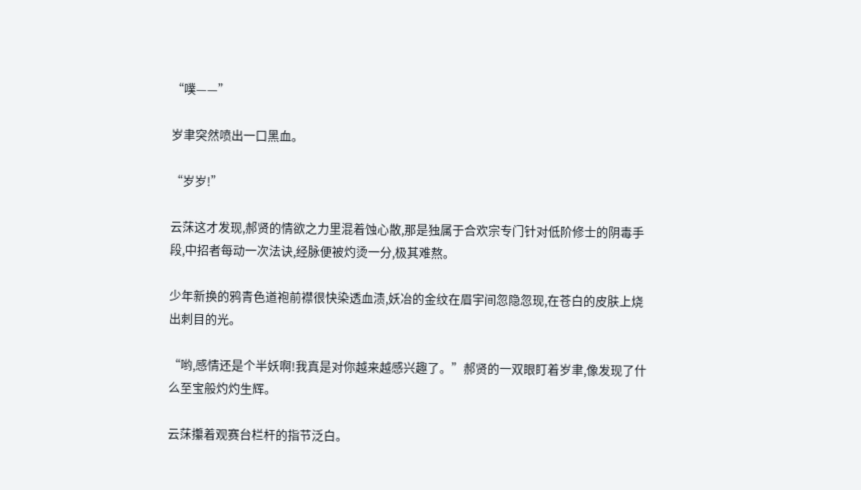“噗——”

岁聿突然喷出一口黑血。

“岁岁!”

云莯这才发现,郝贤的情欲之力里混着蚀心散,那是独属于合欢宗专门针对低阶修士的阴毒手段,中招者每动一次法诀,经脉便被灼烫一分,极其难熬。

少年新换的鸦青色道袍前襟很快染透血渍,妖冶的金纹在眉宇间忽隐忽现,在苍白的皮肤上烧出刺目的光。

“哟,感情还是个半妖啊!我真是对你越来越感兴趣了。”郝贤的一双眼盯着岁聿,像发现了什么至宝般灼灼生辉。

云莯攥着观赛台栏杆的指节泛白。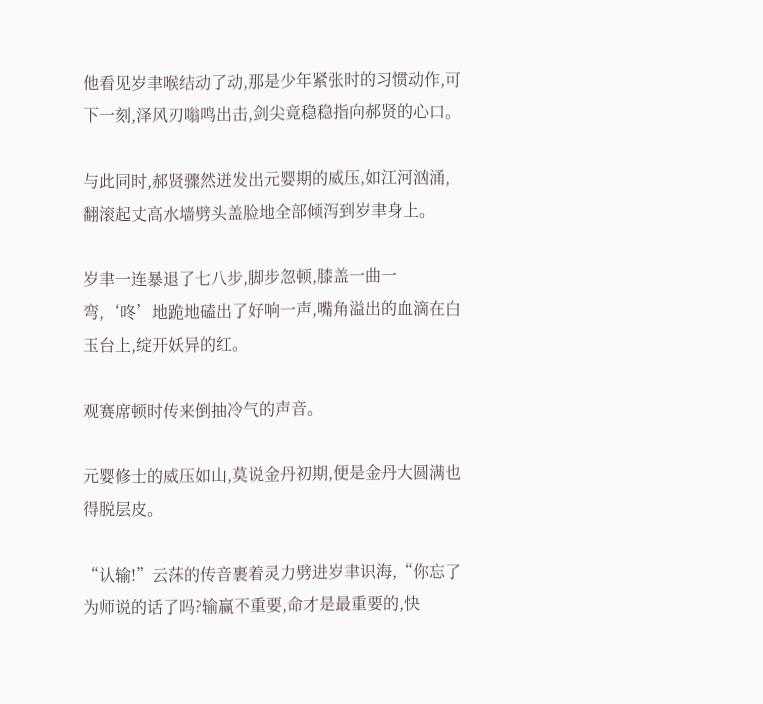他看见岁聿喉结动了动,那是少年紧张时的习惯动作,可下一刻,泽风刃嗡鸣出击,剑尖竟稳稳指向郝贤的心口。

与此同时,郝贤骤然迸发出元婴期的威压,如江河汹涌,翻滚起丈高水墙劈头盖脸地全部倾泻到岁聿身上。

岁聿一连暴退了七八步,脚步忽顿,膝盖一曲一弯,‘咚’地跪地磕出了好响一声,嘴角溢出的血滴在白玉台上,绽开妖异的红。

观赛席顿时传来倒抽冷气的声音。

元婴修士的威压如山,莫说金丹初期,便是金丹大圆满也得脱层皮。

“认输!”云莯的传音裹着灵力劈进岁聿识海,“你忘了为师说的话了吗?输赢不重要,命才是最重要的,快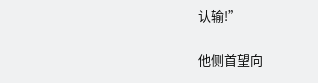认输!”

他侧首望向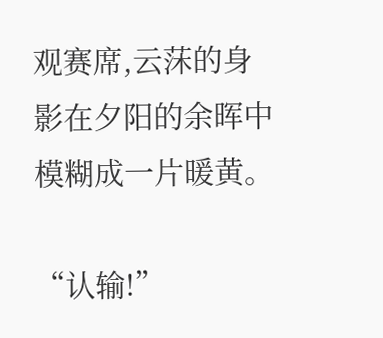观赛席,云莯的身影在夕阳的余晖中模糊成一片暖黄。

“认输!”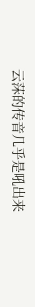云莯的传音几乎是吼出来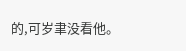的,可岁聿没看他。